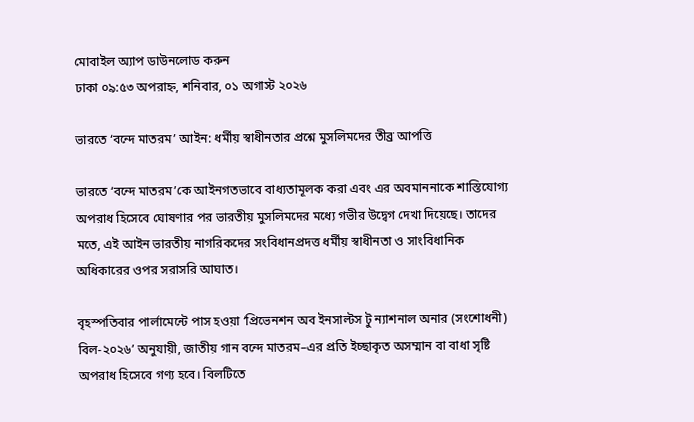মোবাইল অ্যাপ ডাউনলোড করুন
ঢাকা ০৯:৫৩ অপরাহ্ন, শনিবার, ০১ অগাস্ট ২০২৬

ভারতে ‘বন্দে মাতরম’ আইন: ধর্মীয় স্বাধীনতার প্রশ্নে মুসলিমদের তীব্র আপত্তি

ভারতে ‘বন্দে মাতরম’কে আইনগতভাবে বাধ্যতামূলক করা এবং এর অবমাননাকে শাস্তিযোগ্য অপরাধ হিসেবে ঘোষণার পর ভারতীয় মুসলিমদের মধ্যে গভীর উদ্বেগ দেখা দিয়েছে। তাদের মতে, এই আইন ভারতীয় নাগরিকদের সংবিধানপ্রদত্ত ধর্মীয় স্বাধীনতা ও সাংবিধানিক অধিকারের ওপর সরাসরি আঘাত।

বৃহস্পতিবার পার্লামেন্টে পাস হওয়া ‘প্রিভেনশন অব ইনসাল্টস টু ন্যাশনাল অনার (সংশোধনী) বিল-২০২৬’ অনুযায়ী, জাতীয় গান বন্দে মাতরম–এর প্রতি ইচ্ছাকৃত অসম্মান বা বাধা সৃষ্টি অপরাধ হিসেবে গণ্য হবে। বিলটিতে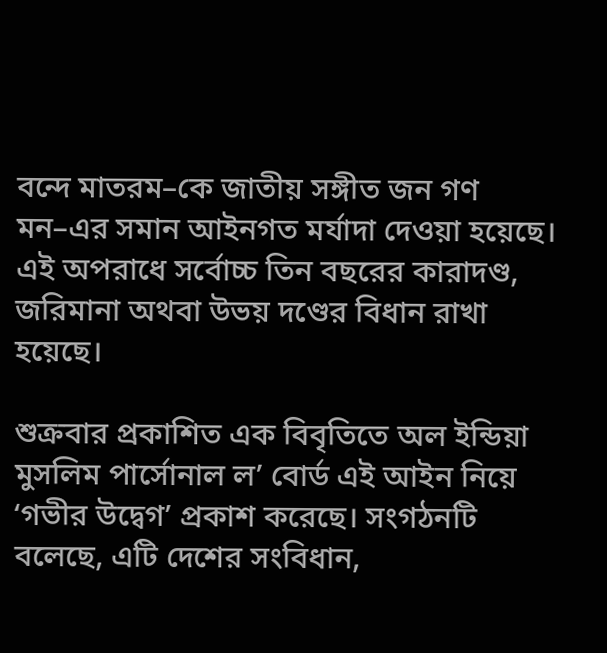বন্দে মাতরম–কে জাতীয় সঙ্গীত জন গণ মন–এর সমান আইনগত মর্যাদা দেওয়া হয়েছে। এই অপরাধে সর্বোচ্চ তিন বছরের কারাদণ্ড, জরিমানা অথবা উভয় দণ্ডের বিধান রাখা হয়েছে।

শুক্রবার প্রকাশিত এক বিবৃতিতে অল ইন্ডিয়া মুসলিম পার্সোনাল ল’ বোর্ড এই আইন নিয়ে ‘গভীর উদ্বেগ’ প্রকাশ করেছে। সংগঠনটি বলেছে, এটি দেশের সংবিধান,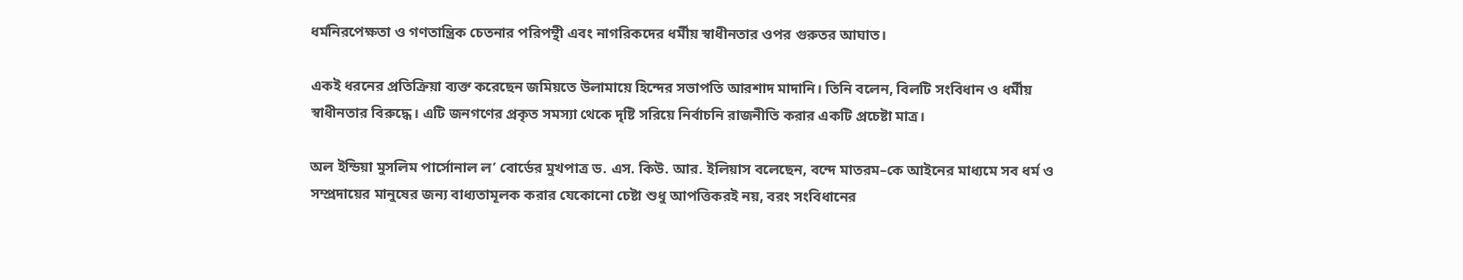ধর্মনিরপেক্ষতা ও গণতান্ত্রিক চেতনার পরিপন্থী এবং নাগরিকদের ধর্মীয় স্বাধীনতার ওপর গুরুতর আঘাত।

একই ধরনের প্রতিক্রিয়া ব্যক্ত করেছেন জমিয়তে উলামায়ে হিন্দের সভাপতি আরশাদ মাদানি। তিনি বলেন, বিলটি সংবিধান ও ধর্মীয় স্বাধীনতার বিরুদ্ধে। এটি জনগণের প্রকৃত সমস্যা থেকে দৃষ্টি সরিয়ে নির্বাচনি রাজনীতি করার একটি প্রচেষ্টা মাত্র।

অল ইন্ডিয়া মুসলিম পার্সোনাল ল’ বোর্ডের মুখপাত্র ড. এস. কিউ. আর. ইলিয়াস বলেছেন, বন্দে মাতরম–কে আইনের মাধ্যমে সব ধর্ম ও সম্প্রদায়ের মানুষের জন্য বাধ্যতামূলক করার যেকোনো চেষ্টা শুধু আপত্তিকরই নয়, বরং সংবিধানের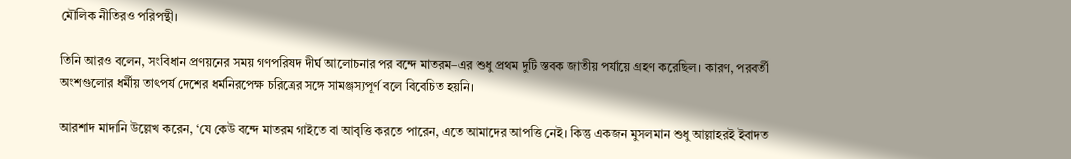মৌলিক নীতিরও পরিপন্থী।

তিনি আরও বলেন, সংবিধান প্রণয়নের সময় গণপরিষদ দীর্ঘ আলোচনার পর বন্দে মাতরম–এর শুধু প্রথম দুটি স্তবক জাতীয় পর্যায়ে গ্রহণ করেছিল। কারণ, পরবর্তী অংশগুলোর ধর্মীয় তাৎপর্য দেশের ধর্মনিরপেক্ষ চরিত্রের সঙ্গে সামঞ্জস্যপূর্ণ বলে বিবেচিত হয়নি।

আরশাদ মাদানি উল্লেখ করেন, ‘যে কেউ বন্দে মাতরম গাইতে বা আবৃত্তি করতে পারেন, এতে আমাদের আপত্তি নেই। কিন্তু একজন মুসলমান শুধু আল্লাহরই ইবাদত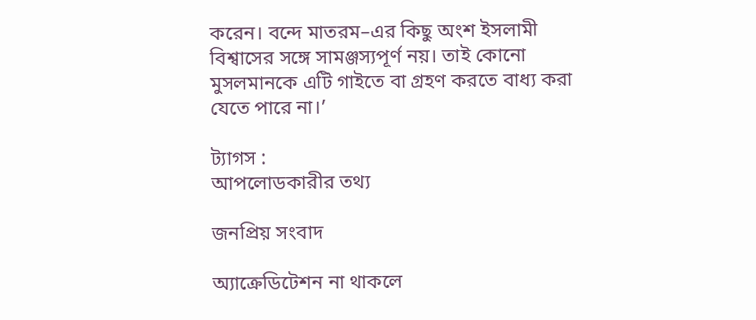করেন। বন্দে মাতরম–এর কিছু অংশ ইসলামী বিশ্বাসের সঙ্গে সামঞ্জস্যপূর্ণ নয়। তাই কোনো মুসলমানকে এটি গাইতে বা গ্রহণ করতে বাধ্য করা যেতে পারে না।’

ট্যাগস :
আপলোডকারীর তথ্য

জনপ্রিয় সংবাদ

অ্যাক্রেডিটেশন না থাকলে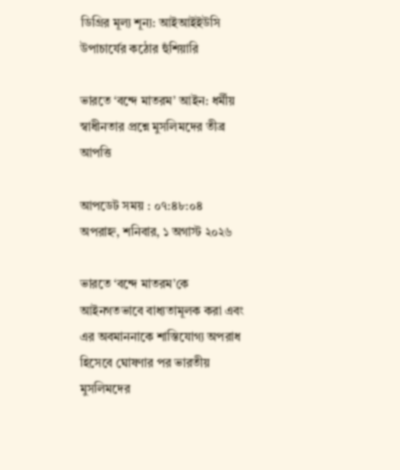ডিগ্রির মূল্য শূন্য: আইআইইউসি উপাচার্যের কঠোর হুঁশিয়ারি

ভারতে ‘বন্দে মাতরম’ আইন: ধর্মীয় স্বাধীনতার প্রশ্নে মুসলিমদের তীব্র আপত্তি

আপডেট সময় : ০৭:৪৮:০৪ অপরাহ্ন, শনিবার, ১ অগাস্ট ২০২৬

ভারতে ‘বন্দে মাতরম’কে আইনগতভাবে বাধ্যতামূলক করা এবং এর অবমাননাকে শাস্তিযোগ্য অপরাধ হিসেবে ঘোষণার পর ভারতীয় মুসলিমদের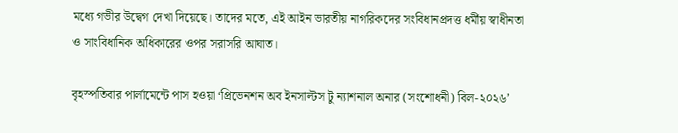মধ্যে গভীর উদ্বেগ দেখা দিয়েছে। তাদের মতে, এই আইন ভারতীয় নাগরিকদের সংবিধানপ্রদত্ত ধর্মীয় স্বাধীনতা ও সাংবিধানিক অধিকারের ওপর সরাসরি আঘাত।

বৃহস্পতিবার পার্লামেন্টে পাস হওয়া ‘প্রিভেনশন অব ইনসাল্টস টু ন্যাশনাল অনার (সংশোধনী) বিল-২০২৬’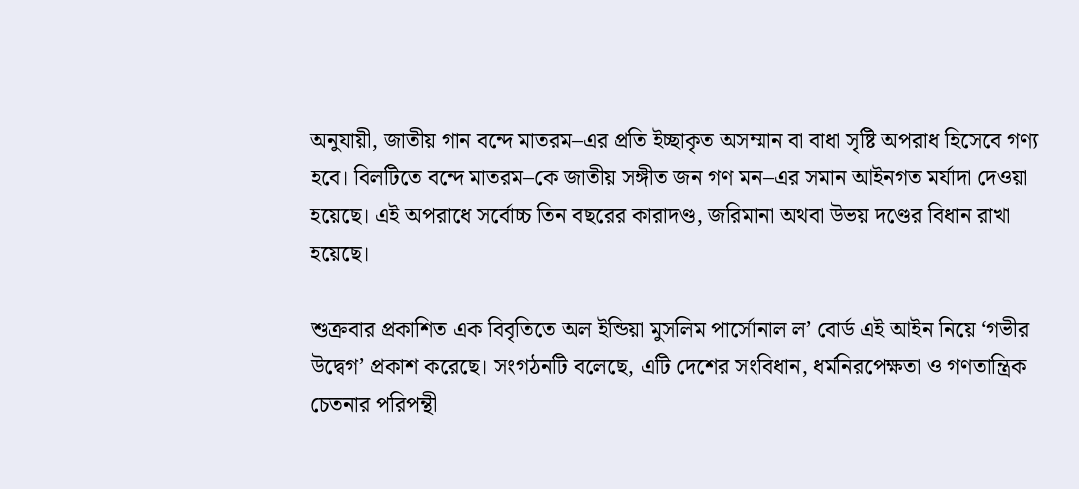অনুযায়ী, জাতীয় গান বন্দে মাতরম–এর প্রতি ইচ্ছাকৃত অসম্মান বা বাধা সৃষ্টি অপরাধ হিসেবে গণ্য হবে। বিলটিতে বন্দে মাতরম–কে জাতীয় সঙ্গীত জন গণ মন–এর সমান আইনগত মর্যাদা দেওয়া হয়েছে। এই অপরাধে সর্বোচ্চ তিন বছরের কারাদণ্ড, জরিমানা অথবা উভয় দণ্ডের বিধান রাখা হয়েছে।

শুক্রবার প্রকাশিত এক বিবৃতিতে অল ইন্ডিয়া মুসলিম পার্সোনাল ল’ বোর্ড এই আইন নিয়ে ‘গভীর উদ্বেগ’ প্রকাশ করেছে। সংগঠনটি বলেছে, এটি দেশের সংবিধান, ধর্মনিরপেক্ষতা ও গণতান্ত্রিক চেতনার পরিপন্থী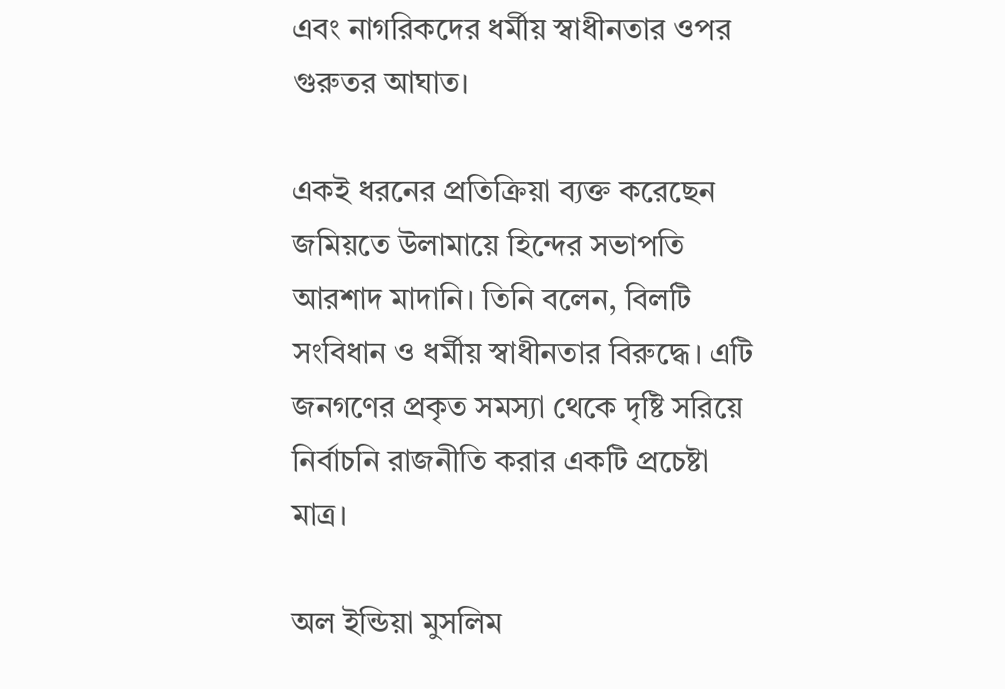এবং নাগরিকদের ধর্মীয় স্বাধীনতার ওপর গুরুতর আঘাত।

একই ধরনের প্রতিক্রিয়া ব্যক্ত করেছেন জমিয়তে উলামায়ে হিন্দের সভাপতি আরশাদ মাদানি। তিনি বলেন, বিলটি সংবিধান ও ধর্মীয় স্বাধীনতার বিরুদ্ধে। এটি জনগণের প্রকৃত সমস্যা থেকে দৃষ্টি সরিয়ে নির্বাচনি রাজনীতি করার একটি প্রচেষ্টা মাত্র।

অল ইন্ডিয়া মুসলিম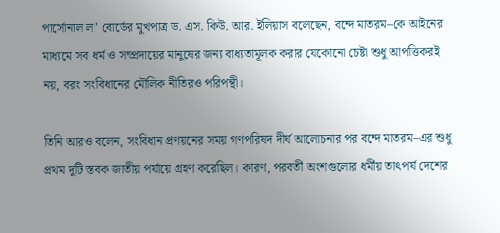পার্সোনাল ল’ বোর্ডের মুখপাত্র ড. এস. কিউ. আর. ইলিয়াস বলেছেন, বন্দে মাতরম–কে আইনের মাধ্যমে সব ধর্ম ও সম্প্রদায়ের মানুষের জন্য বাধ্যতামূলক করার যেকোনো চেষ্টা শুধু আপত্তিকরই নয়, বরং সংবিধানের মৌলিক নীতিরও পরিপন্থী।

তিনি আরও বলেন, সংবিধান প্রণয়নের সময় গণপরিষদ দীর্ঘ আলোচনার পর বন্দে মাতরম–এর শুধু প্রথম দুটি স্তবক জাতীয় পর্যায়ে গ্রহণ করেছিল। কারণ, পরবর্তী অংশগুলোর ধর্মীয় তাৎপর্য দেশের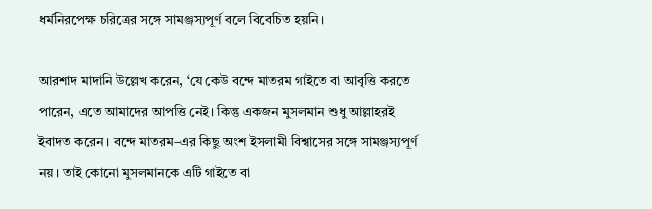ধর্মনিরপেক্ষ চরিত্রের সঙ্গে সামঞ্জস্যপূর্ণ বলে বিবেচিত হয়নি।

আরশাদ মাদানি উল্লেখ করেন, ‘যে কেউ বন্দে মাতরম গাইতে বা আবৃত্তি করতে পারেন, এতে আমাদের আপত্তি নেই। কিন্তু একজন মুসলমান শুধু আল্লাহরই ইবাদত করেন। বন্দে মাতরম–এর কিছু অংশ ইসলামী বিশ্বাসের সঙ্গে সামঞ্জস্যপূর্ণ নয়। তাই কোনো মুসলমানকে এটি গাইতে বা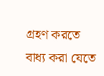গ্রহণ করতে বাধ্য করা যেতে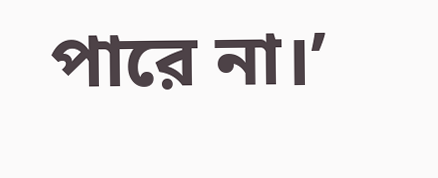পারে না।’